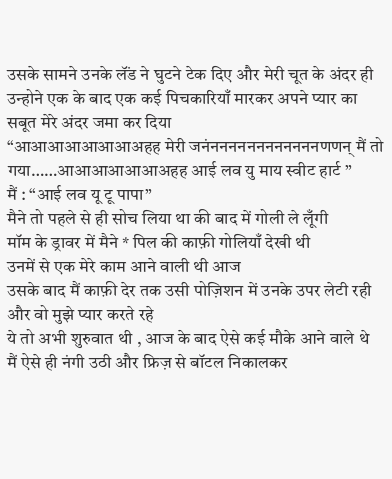उसके सामने उनके लॅंड ने घुटने टेक दिए और मेरी चूत के अंदर ही उन्होने एक के बाद एक कई पिचकारियाँ मारकर अपने प्यार का सबूत मेरे अंदर जमा कर दिया
“आआआआआआआअहह मेरी जनंननननननननननननणणन् मैं तो गया……आआआआआआअहह आई लव यु माय स्वीट हार्ट ”
मैं : “आई लव यू टू पापा”
मैने तो पहले से ही सोच लिया था की बाद में गोली ले लूँगी
मॉम के ड्रावर में मैने * पिल की काफ़ी गोलियाँ देखी थी
उनमें से एक मेरे काम आने वाली थी आज
उसके बाद मैं काफ़ी देर तक उसी पोज़िशन में उनके उपर लेटी रही
और वो मुझे प्यार करते रहे
ये तो अभी शुरुवात थी , आज के बाद ऐसे कई मौके आने वाले थे
मैं ऐसे ही नंगी उठी और फ्रिज़ से बॉटल निकालकर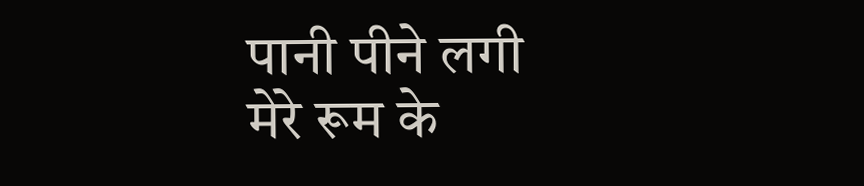पानी पीने लगी
मेरे रूम के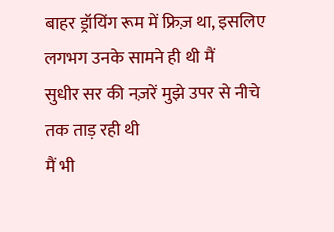बाहर ड्रॉयिंग रूम में फ्रिज़ था, इसलिए लगभग उनके सामने ही थी मैं
सुधीर सर की नज़रें मुझे उपर से नीचे तक ताड़ रही थी
मैं भी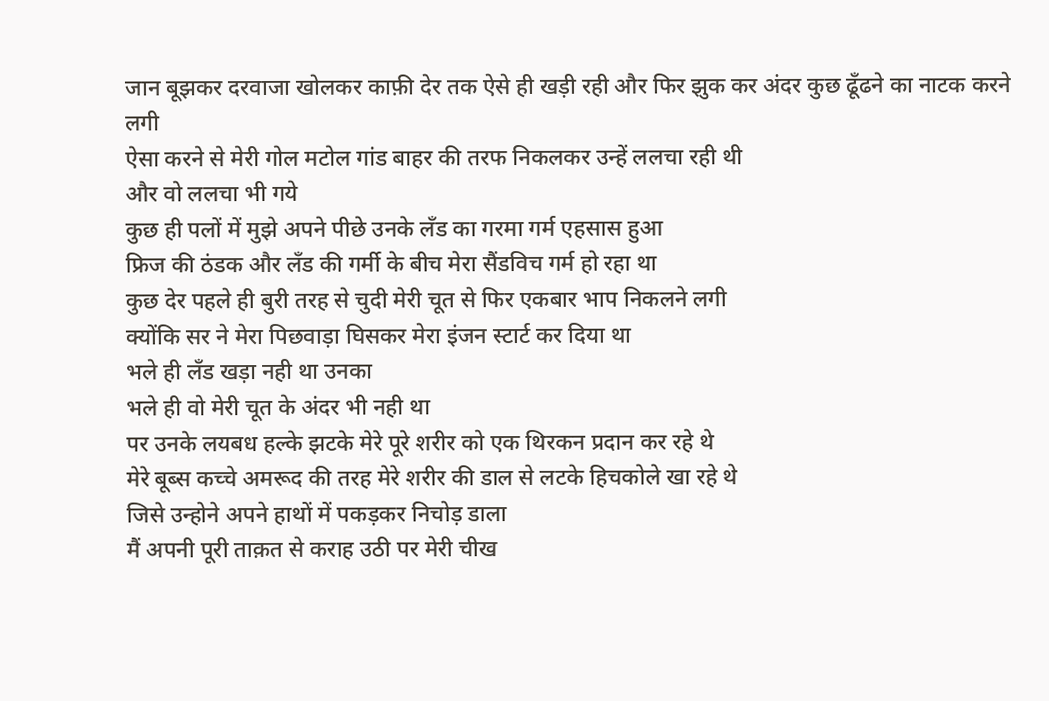जान बूझकर दरवाजा खोलकर काफ़ी देर तक ऐसे ही खड़ी रही और फिर झुक कर अंदर कुछ ढूँढने का नाटक करने लगी
ऐसा करने से मेरी गोल मटोल गांड बाहर की तरफ निकलकर उन्हें ललचा रही थी
और वो ललचा भी गये
कुछ ही पलों में मुझे अपने पीछे उनके लॅंड का गरमा गर्म एहसास हुआ
फ्रिज की ठंडक और लॅंड की गर्मी के बीच मेरा सैंडविच गर्म हो रहा था
कुछ देर पहले ही बुरी तरह से चुदी मेरी चूत से फिर एकबार भाप निकलने लगी
क्योंकि सर ने मेरा पिछवाड़ा घिसकर मेरा इंजन स्टार्ट कर दिया था
भले ही लॅंड खड़ा नही था उनका
भले ही वो मेरी चूत के अंदर भी नही था
पर उनके लयबध हल्के झटके मेरे पूरे शरीर को एक थिरकन प्रदान कर रहे थे
मेरे बूब्स कच्चे अमरूद की तरह मेरे शरीर की डाल से लटके हिचकोले खा रहे थे
जिसे उन्होने अपने हाथों में पकड़कर निचोड़ डाला
मैं अपनी पूरी ताक़त से कराह उठी पर मेरी चीख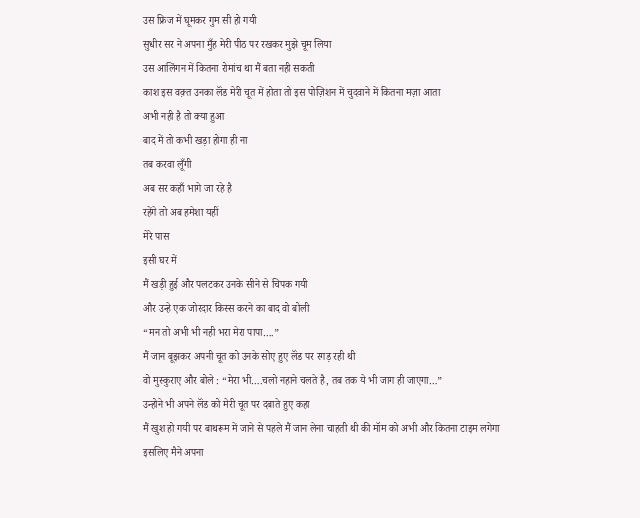उस फ्रिज में घूमकर गुम सी हो गयी
सुधीर सर ने अपना मुँह मेरी पीठ पर रखकर मुझे चूम लिया
उस आलिंगन में कितना रोमांच था मैं बता नही सकती
काश इस वक़्त उनका लॅंड मेरी चूत में होता तो इस पोज़िशन में चुदवाने में कितना मज़ा आता
अभी नही है तो क्या हुआ
बाद में तो कभी खड़ा होगा ही ना
तब करवा लूँगी
अब सर कहाँ भागे जा रहे है
रहेंगे तो अब हमेशा यहीं
मेरे पास
इसी घर में
मैं खड़ी हुई और पलटकर उनके सीने से चिपक गयी
और उन्हे एक जोरदार किस्स करने का बाद वो बोली
“मन तो अभी भी नही भरा मेरा पापा….”
मैं जान बूझकर अपनी चूत को उनके सोए हुए लॅंड पर रगड़ रही थी
वो मुस्कुराए और बोले : “मेरा भी….चलो नहाने चलते है, तब तक ये भी जाग ही जाएगा…”
उन्होने भी अपने लॅंड को मेरी चूत पर दबाते हुए कहा
मैं खुश हो गयी पर बाथरूम में जाने से पहले मैं जान लेना चाहती थी की मॉम को अभी और कितना टाइम लगेगा
इसलिए मैने अपना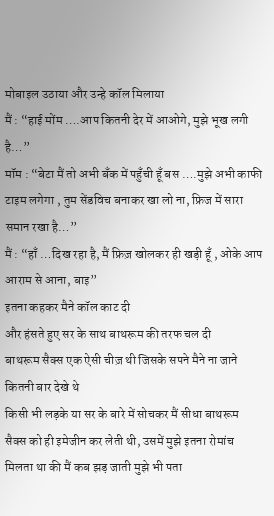मोबाइल उठाया और उन्हे कॉल मिलाया
मैं : “हाई मोंम ….आप कितनी देर में आओगे, मुझे भूख लगी है…”
मॉम : “बेटा मैं तो अभी बॅंक में पहुँची हूँ बस ….मुझे अभी काफी टाइम लगेगा , तुम सेंडविच बनाकर खा लो ना, फ्रिज में सारा समान रखा है…”
मैं : “हाँ …दिख रहा है, मैं फ्रिज़ खोलकर ही खड़ी हूँ , ओके आप आराम से आना, बाइ”
इतना कहकर मैने कॉल काट दी
और हंसते हुए सर के साथ बाथरूम की तरफ चल दी
बाथरूम सैक्स एक ऐसी चीज़ थी जिसके सपने मैने ना जाने कितनी बार देखे थे
किसी भी लड़के या सर के बारे में सोचकर मैं सीधा बाथरूम सैक्स को ही इमेजीन कर लेती थी, उसमें मुझे इतना रोमांच मिलता था की मैं कब झड़ जाती मुझे भी पता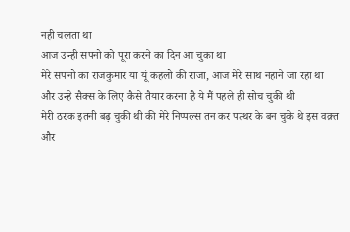नही चलता था
आज उन्ही सपनो को पूरा करने का दिन आ चुका था
मेरे सपनो का राजकुमार या यूं कहलो की राजा, आज मेरे साथ नहाने जा रहा था
और उन्हे सैक्स के लिए कैसे तैयार करना है ये मैं पहले ही सोच चुकी थी
मेरी ठरक इतनी बढ़ चुकी थी की मेरे निप्पल्स तन कर पत्थर के बन चुके थे इस वक़्त
और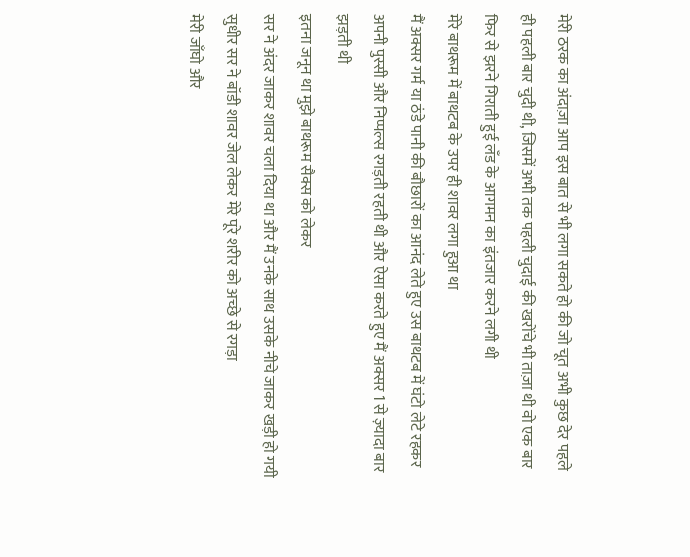मेरी ठरक का अंदाज़ा आप इस बात से भी लगा सकते हो की जो चूत अभी कुछ देर पहले ही पहली बार चुदी थी, जिसमें अभी तक पहली चुदाई की खरोंचे भी ताज़ा थी वो एक बार फिर से झरने गिराती हुई लॅंड के आगमन का इंतजार करने लगी थी
मेरे बाथरूम में बाथटब के उपर ही शावर लगा हुआ था
मैं अक्सर गर्म या ठंडे पानी की बौछारों का आनंद लेते हुए उस बाथटब में घंटो लेटे रहकर अपनी पुस्सी और निप्पल्स रगड़ती रहती थी और ऐसा करते हुए मैं अक्सर 1 से ज़्यादा बार झड़ती थी
इतना जनून था मुझे बाथरूम सैक्स को लेकर
सर ने अंदर जाकर शावर चला दिया था और मैं उनके साथ उसके नीचे जाकर खड़ी हो गयी
सुधीर सर ने बॉडी शावर जेल लेकर मेरे पूरे शरीर को अच्छे से रगड़ा
मेरी जाँघो और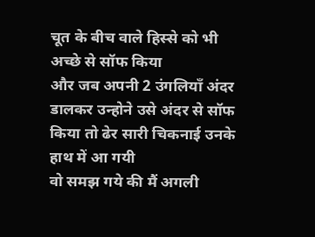चूत के बीच वाले हिस्से को भी अच्छे से सॉफ किया
और जब अपनी 2 उंगलियाँ अंदर डालकर उन्होने उसे अंदर से सॉफ किया तो ढेर सारी चिकनाई उनके हाथ में आ गयी
वो समझ गये की मैं अगली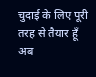चुदाई के लिए पूरी तरह से तैयार हूँ
अब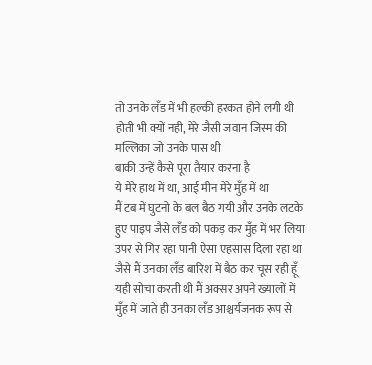तो उनके लॅंड में भी हल्की हरकत होने लगी थी
होती भी क्यों नही, मेरे जैसी जवान जिस्म की मल्लिका जो उनके पास थी
बाकी उन्हें कैसे पूरा तैयार करना है
ये मेरे हाथ में था, आई मीन मेरे मुँह में था
मैं टब में घुटनो के बल बैठ गयी और उनके लटके हुए पाइप जैसे लॅंड को पकड़ कर मुँह में भर लिया
उपर से गिर रहा पानी ऐसा एहसास दिला रहा था जैसे मैं उनका लॅंड बारिश में बैठ कर चूस रही हूँ
यही सोचा करती थी मैं अक्सर अपने ख्यालों में
मुँह में जाते ही उनका लॅंड आश्चर्यजनक रूप से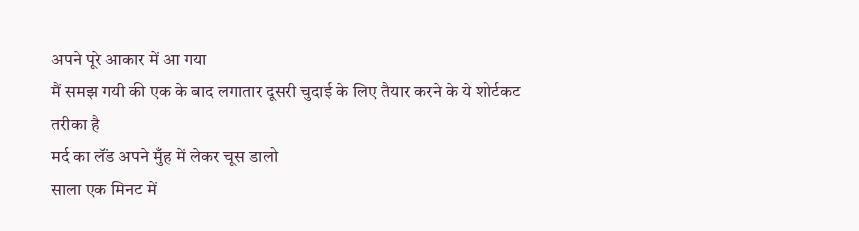अपने पूरे आकार में आ गया
मैं समझ गयी की एक के बाद लगातार दूसरी चुदाई के लिए तैयार करने के ये शोर्टकट तरीका है
मर्द का लॅंड अपने मुँह में लेकर चूस डालो
साला एक मिनट में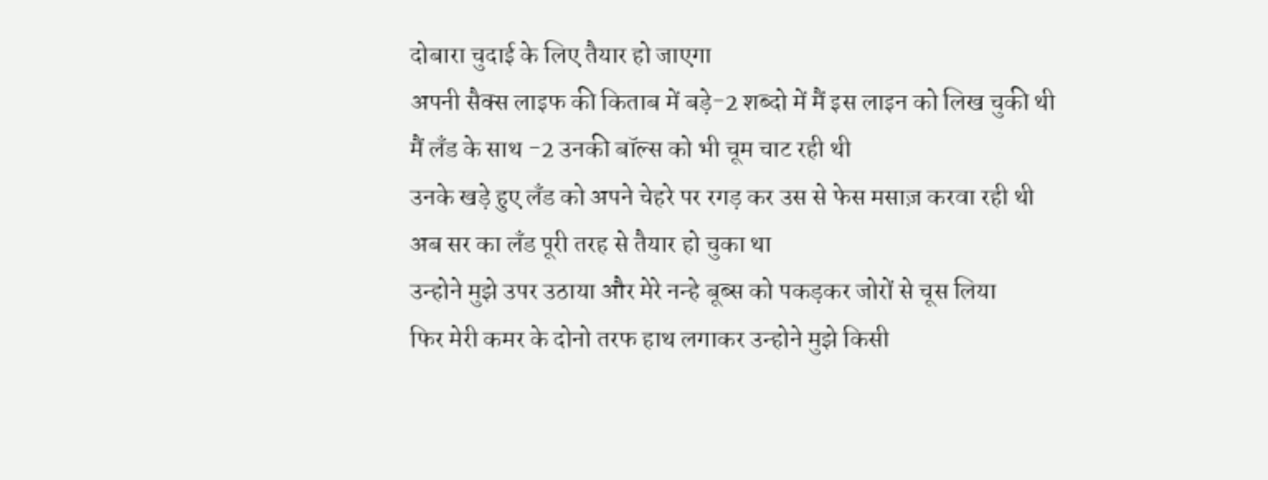दोबारा चुदाई के लिए तैयार हो जाएगा
अपनी सैक्स लाइफ की किताब में बड़े-2 शब्दो में मैं इस लाइन को लिख चुकी थी
मैं लॅंड के साथ -2 उनकी बॉल्स को भी चूम चाट रही थी
उनके खड़े हुए लॅंड को अपने चेहरे पर रगड़ कर उस से फेस मसाज़ करवा रही थी
अब सर का लॅंड पूरी तरह से तैयार हो चुका था
उन्होने मुझे उपर उठाया और मेरे नन्हे बूब्स को पकड़कर जोरों से चूस लिया
फिर मेरी कमर के दोनो तरफ हाथ लगाकर उन्होने मुझे किसी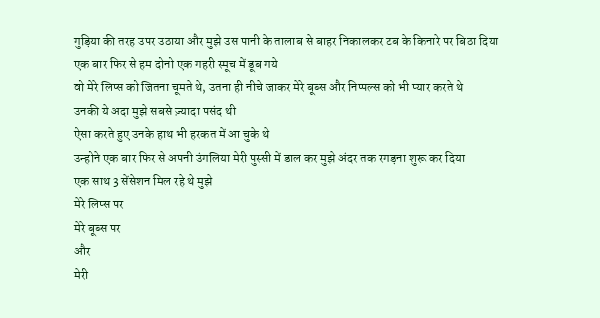गुड़िया की तरह उपर उठाया और मुझे उस पानी के तालाब से बाहर निकालकर टब के किनारे पर बिठा दिया
एक बार फिर से हम दोनो एक गहरी स्मूच में डूब गये
वो मेरे लिप्स को जितना चूमते थे, उतना ही नीचे जाकर मेरे बूब्स और निप्पल्स को भी प्यार करते थे
उनकी ये अदा मुझे सबसे ज़्यादा पसंद थी
ऐसा करते हुए उनके हाथ भी हरकत में आ चुके थे
उन्होने एक बार फिर से अपनी उंगलिया मेरी पुस्सी में डाल कर मुझे अंदर तक रगड़ना शुरू कर दिया
एक साथ 3 सेंसेशन मिल रहे थे मुझे
मेरे लिप्स पर
मेरे बूब्स पर
और
मेरी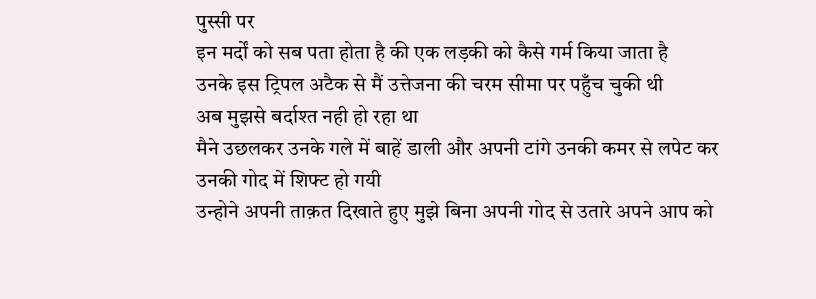पुस्सी पर
इन मर्दों को सब पता होता है की एक लड़की को कैसे गर्म किया जाता है
उनके इस ट्रिपल अटैक से मैं उत्तेजना की चरम सीमा पर पहुँच चुकी थी
अब मुझसे बर्दाश्त नही हो रहा था
मैने उछलकर उनके गले में बाहें डाली और अपनी टांगे उनकी कमर से लपेट कर उनकी गोद में शिफ्ट हो गयी
उन्होने अपनी ताक़त दिखाते हुए मुझे बिना अपनी गोद से उतारे अपने आप को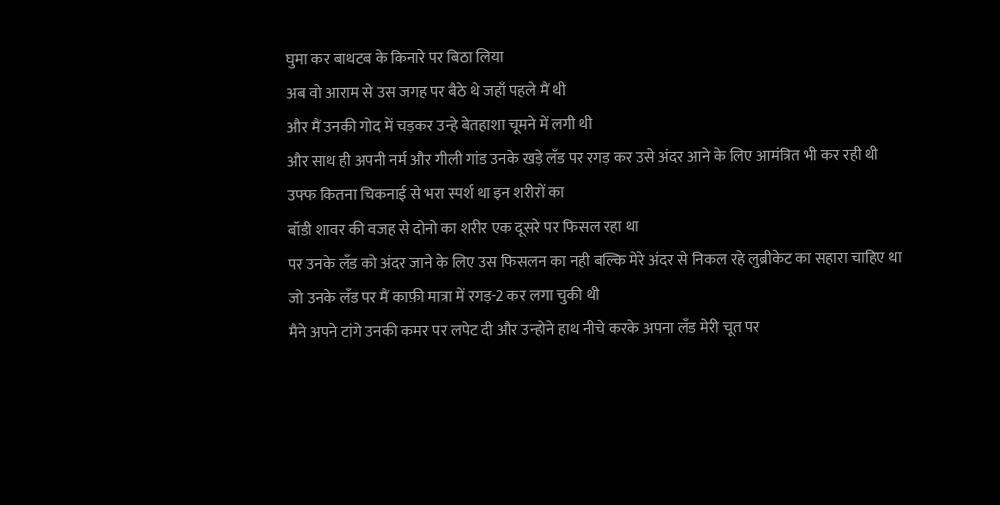घुमा कर बाथटब के किनारे पर बिठा लिया
अब वो आराम से उस जगह पर बैठे थे जहाँ पहले मैं थी
और मैं उनकी गोद में चड़कर उन्हे बेतहाशा चूमने में लगी थी
और साथ ही अपनी नर्म और गीली गांड उनके खड़े लॅंड पर रगड़ कर उसे अंदर आने के लिए आमंत्रित भी कर रही थी
उफ्फ कितना चिकनाई से भरा स्पर्श था इन शरीरों का
बॉडी शावर की वजह से दोनो का शरीर एक दूसरे पर फिसल रहा था
पर उनके लॅंड को अंदर जाने के लिए उस फिसलन का नही बल्कि मेरे अंदर से निकल रहे लुब्रीकेट का सहारा चाहिए था
जो उनके लॅंड पर मैं काफ़ी मात्रा में रगड़-2 कर लगा चुकी थी
मैने अपने टांगे उनकी कमर पर लपेट दी और उन्होने हाथ नीचे करके अपना लॅंड मेरी चूत पर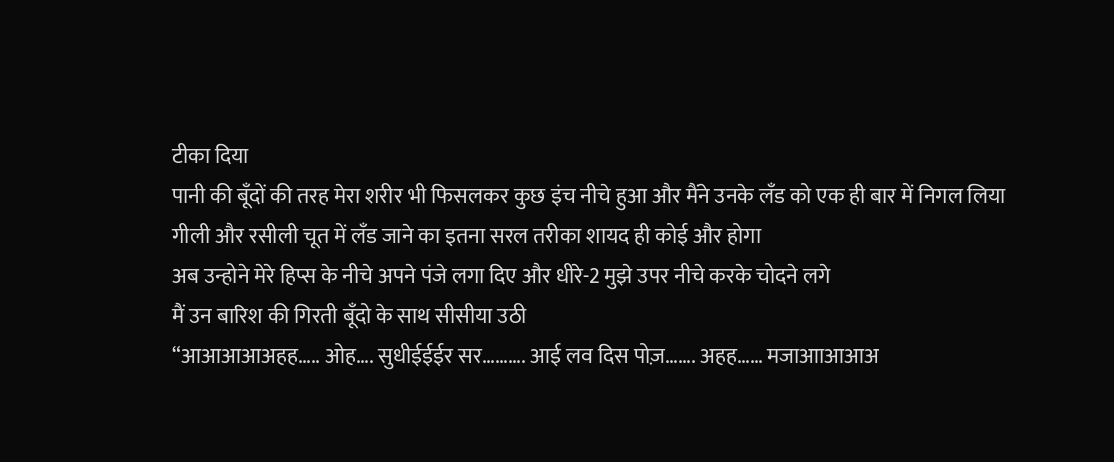टीका दिया
पानी की बूँदों की तरह मेरा शरीर भी फिसलकर कुछ इंच नीचे हुआ और मैंने उनके लॅंड को एक ही बार में निगल लिया
गीली और रसीली चूत में लॅंड जाने का इतना सरल तरीका शायद ही कोई और होगा
अब उन्होने मेरे हिप्स के नीचे अपने पंजे लगा दिए और धीरे-2 मुझे उपर नीचे करके चोदने लगे
मैं उन बारिश की गिरती बूँदो के साथ सीसीया उठी
“आआआआअहह….. ओह…. सुधीईईईर सर………. आई लव दिस पोज़……. अहह…… मजाआाआआअ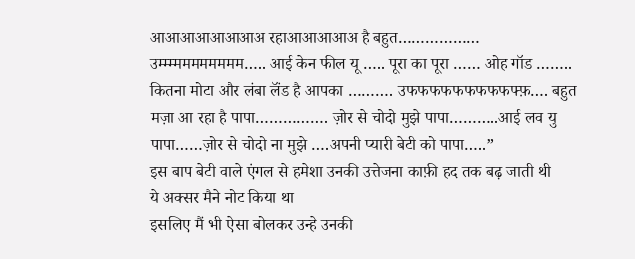आआआआआआआअ रहाआआआआअ है बहुत……………… उम्म्म्मममममममम….. आई केन फील यू ….. पूरा का पूरा …… ओह गॉड …….. कितना मोटा और लंबा लॅंड है आपका ………. उफफफफफफफफफफ्फ़…. बहुत मज़ा आ रहा है पापा……………. ज़ोर से चोदो मुझे पापा………..आई लव यु पापा……ज़ोर से चोदो ना मुझे ….अपनी प्यारी बेटी को पापा…..”
इस बाप बेटी वाले एंगल से हमेशा उनकी उत्तेजना काफ़ी हद तक बढ़ जाती थी
ये अक्सर मैने नोट किया था
इसलिए मैं भी ऐसा बोलकर उन्हे उनकी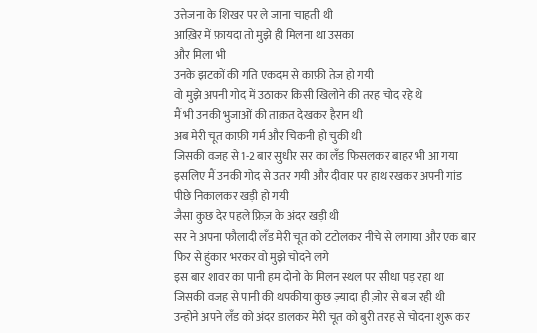उत्तेजना के शिखर पर ले जाना चाहती थी
आख़िर में फ़ायदा तो मुझे ही मिलना था उसका
और मिला भी
उनके झटकों की गति एकदम से काफ़ी तेज हो गयी
वो मुझे अपनी गोद में उठाकर किसी खिलोने की तरह चोद रहे थे
मैं भी उनकी भुजाओं की ताक़त देखकर हैरान थी
अब मेरी चूत काफ़ी गर्म और चिकनी हो चुकी थी
जिसकी वजह से 1-2 बार सुधीर सर का लॅंड फिसलकर बाहर भी आ गया
इसलिए मैं उनकी गोद से उतर गयी और दीवार पर हाथ रखकर अपनी गांड पीछे निकालकर खड़ी हो गयी
जैसा कुछ देर पहले फ्रिज़ के अंदर खड़ी थी
सर ने अपना फौलादी लॅंड मेरी चूत को टटोलकर नीचे से लगाया और एक बार फिर से हुंकार भरकर वो मुझे चोदने लगे
इस बार शावर का पानी हम दोनो के मिलन स्थल पर सीधा पड़ रहा था
जिसकी वजह से पानी की थपकीया कुछ ज़्यादा ही ज़ोर से बज रही थी
उन्होने अपने लॅंड को अंदर डालकर मेरी चूत को बुरी तरह से चोदना शुरू कर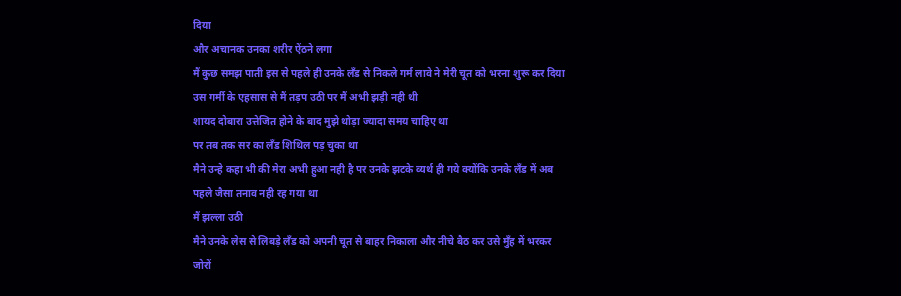दिया
और अचानक उनका शरीर ऐंठने लगा
मैं कुछ समझ पाती इस से पहले ही उनके लॅंड से निकले गर्म लावे ने मेरी चूत को भरना शुरू कर दिया
उस गर्मी के एहसास से मैं तड़प उठी पर मैं अभी झड़ी नही थी
शायद दोबारा उत्तेजित होने के बाद मुझे थोड़ा ज्यादा समय चाहिए था
पर तब तक सर का लॅंड शिथिल पड़ चुका था
मैने उन्हे कहा भी की मेरा अभी हुआ नही है पर उनके झटके व्यर्थ ही गये क्योंकि उनके लॅंड में अब पहले जैसा तनाव नही रह गया था
मैं झल्ला उठी
मैने उनके लेस से लिबड़े लॅंड को अपनी चूत से बाहर निकाला और नीचे बैठ कर उसे मुँह में भरकर जोरों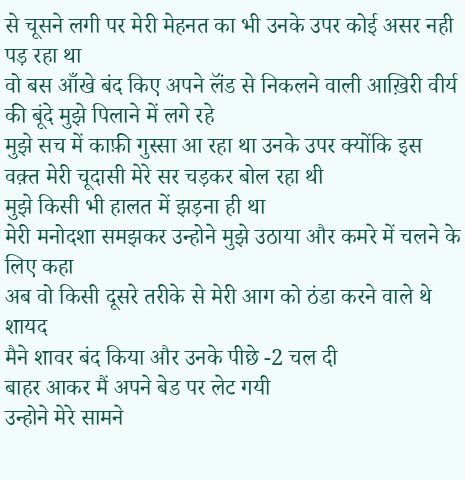से चूसने लगी पर मेरी मेहनत का भी उनके उपर कोई असर नही पड़ रहा था
वो बस आँखे बंद किए अपने लॅंड से निकलने वाली आख़िरी वीर्य की बूंदे मुझे पिलाने में लगे रहे
मुझे सच में काफ़ी गुस्सा आ रहा था उनके उपर क्योंकि इस वक़्त मेरी चूदासी मेरे सर चड़कर बोल रहा थी
मुझे किसी भी हालत में झड़ना ही था
मेरी मनोदशा समझकर उन्होने मुझे उठाया और कमरे में चलने के लिए कहा
अब वो किसी दूसरे तरीके से मेरी आग को ठंडा करने वाले थे शायद
मैने शावर बंद किया और उनके पीछे -2 चल दी
बाहर आकर मैं अपने बेड पर लेट गयी
उन्होने मेरे सामने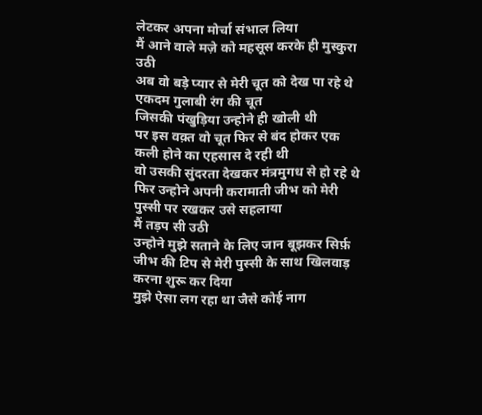लेटकर अपना मोर्चा संभाल लिया
मैं आने वाले मज़े को महसूस करके ही मुस्कुरा उठी
अब वो बड़े प्यार से मेरी चूत को देख पा रहे थे
एकदम गुलाबी रंग की चूत
जिसकी पंखुड़िया उन्होने ही खोली थी
पर इस वक़्त वो चूत फिर से बंद होकर एक कली होने का एहसास दे रही थी
वो उसकी सुंदरता देखकर मंत्रमुगध से हो रहे थे
फिर उन्होने अपनी करामाती जीभ को मेरी पुस्सी पर रखकर उसे सहलाया
मैं तड़प सी उठी
उन्होने मुझे सताने के लिए जान बूझकर सिर्फ़ जीभ की टिप से मेरी पुस्सी के साथ खिलवाड़ करना शुरू कर दिया
मुझे ऐसा लग रहा था जैसे कोई नाग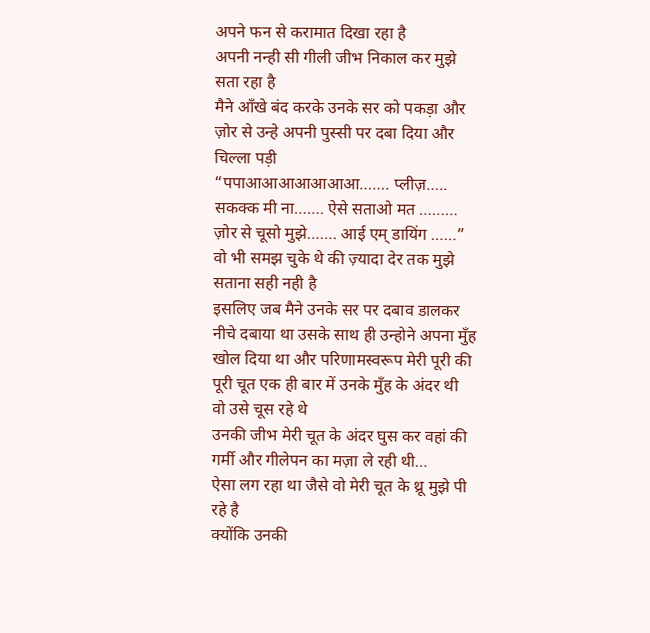अपने फन से करामात दिखा रहा है
अपनी नन्ही सी गीली जीभ निकाल कर मुझे सता रहा है
मैने आँखे बंद करके उनके सर को पकड़ा और ज़ोर से उन्हे अपनी पुस्सी पर दबा दिया और चिल्ला पड़ी
“पपाआआआआआआआ……. प्लीज़….. सकक्क मी ना……. ऐसे सताओ मत ……… ज़ोर से चूसो मुझे……. आई एम् डायिंग ……”
वो भी समझ चुके थे की ज़्यादा देर तक मुझे सताना सही नही है
इसलिए जब मैने उनके सर पर दबाव डालकर नीचे दबाया था उसके साथ ही उन्होने अपना मुँह खोल दिया था और परिणामस्वरूप मेरी पूरी की पूरी चूत एक ही बार में उनके मुँह के अंदर थी
वो उसे चूस रहे थे
उनकी जीभ मेरी चूत के अंदर घुस कर वहां की गर्मी और गीलेपन का मज़ा ले रही थी…
ऐसा लग रहा था जैसे वो मेरी चूत के थ्रू मुझे पी रहे है
क्योंकि उनकी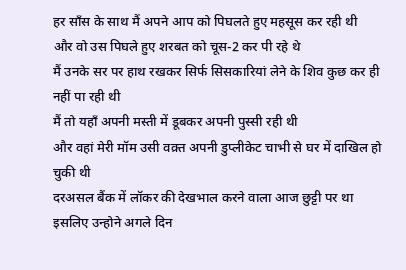हर साँस के साथ मैं अपने आप को पिघलते हुए महसूस कर रही थी
और वो उस पिघले हुए शरबत को चूस-2 कर पी रहे थे
मैं उनके सर पर हाथ रखकर सिर्फ सिसकारियां लेने के शिव कुछ कर ही नहीं पा रही थी
मैं तो यहाँ अपनी मस्ती में डूबकर अपनी पुस्सी रही थी
और वहां मेरी मॉम उसी वक़्त अपनी डुप्लीकेट चाभी से घर में दाखिल हो चुकी थी
दरअसल बैंक में लॉकर की देखभाल करने वाला आज छुट्टी पर था
इसलिए उन्होने अगले दिन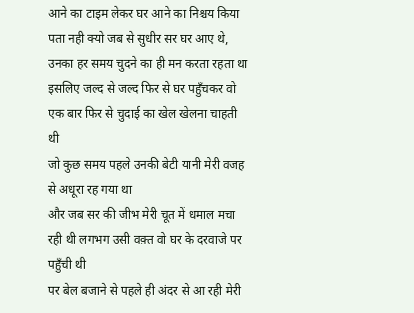आने का टाइम लेकर घर आने का निश्चय किया
पता नही क्यो जब से सुधीर सर घर आए थे, उनका हर समय चुदने का ही मन करता रहता था
इसलिए जल्द से जल्द फिर से घर पहुँचकर वो एक बार फिर से चुदाई का खेल खेलना चाहती थी
जो कुछ समय पहले उनकी बेटी यानी मेरी वजह से अधूरा रह गया था
और जब सर की जीभ मेरी चूत में धमाल मचा रही थी लगभग उसी वक़्त वो घर के दरवाजे पर पहुँची थी
पर बेल बजाने से पहले ही अंदर से आ रही मेरी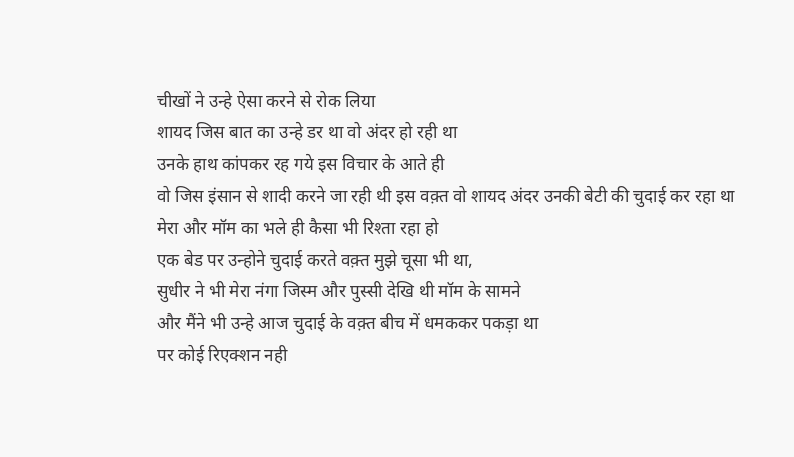चीखों ने उन्हे ऐसा करने से रोक लिया
शायद जिस बात का उन्हे डर था वो अंदर हो रही था
उनके हाथ कांपकर रह गये इस विचार के आते ही
वो जिस इंसान से शादी करने जा रही थी इस वक़्त वो शायद अंदर उनकी बेटी की चुदाई कर रहा था
मेरा और मॉम का भले ही कैसा भी रिश्ता रहा हो
एक बेड पर उन्होने चुदाई करते वक़्त मुझे चूसा भी था,
सुधीर ने भी मेरा नंगा जिस्म और पुस्सी देखि थी मॉम के सामने
और मैंने भी उन्हे आज चुदाई के वक़्त बीच में धमककर पकड़ा था
पर कोई रिएक्शन नही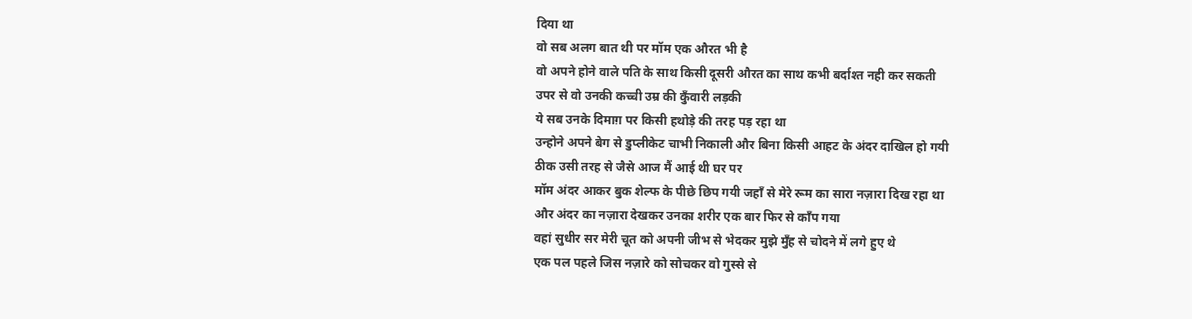दिया था
वो सब अलग बात थी पर मॉम एक औरत भी है
वो अपने होने वाले पति के साथ किसी दूसरी औरत का साथ कभी बर्दाश्त नही कर सकती
उपर से वो उनकी कच्ची उम्र की कुँवारी लड़की
ये सब उनके दिमाग़ पर किसी हथोड़े की तरह पड़ रहा था
उन्होने अपने बेग से डुप्लीकेट चाभी निकाली और बिना किसी आहट के अंदर दाखिल हो गयी
ठीक उसी तरह से जैसे आज मैं आई थी घर पर
मॉम अंदर आकर बुक शेल्फ के पीछे छिप गयी जहाँ से मेरे रूम का सारा नज़ारा दिख रहा था
और अंदर का नज़ारा देखकर उनका शरीर एक बार फिर से काँप गया
वहां सुधीर सर मेरी चूत को अपनी जीभ से भेदकर मुझे मुँह से चोदने में लगे हुए थे
एक पल पहले जिस नज़ारे को सोचकर वो गुस्से से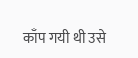काँप गयी थी उसे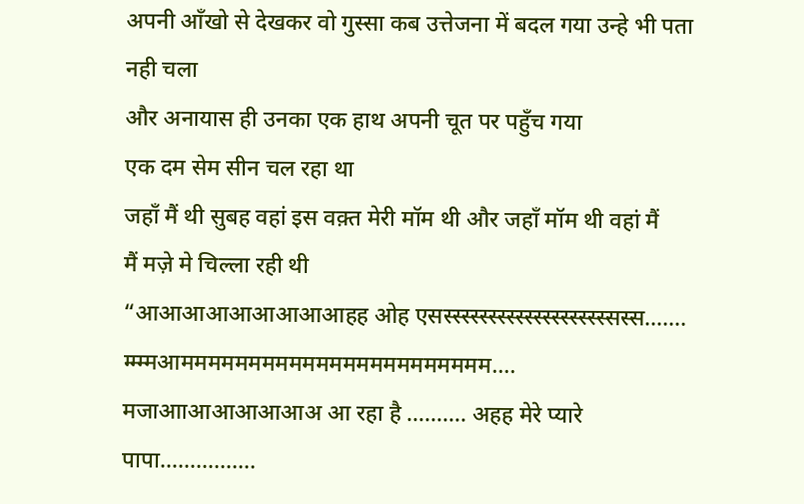अपनी आँखो से देखकर वो गुस्सा कब उत्तेजना में बदल गया उन्हे भी पता नही चला
और अनायास ही उनका एक हाथ अपनी चूत पर पहुँच गया
एक दम सेम सीन चल रहा था
जहाँ मैं थी सुबह वहां इस वक़्त मेरी मॉम थी और जहाँ मॉम थी वहां मैं
मैं मज़े मे चिल्ला रही थी
“आआआआआआआआआहह ओह एसस्स्स्स्स्स्स्स्स्स्स्स्स्स्स्स्स्स्सस्स……. म्म्म्मआममममममममममममममममममममममम…. मजाआाआआआआआअ आ रहा है ………. अहह मेरे प्यारे पापा…………….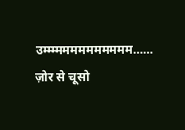उम्म्म्मममममममममम…… ज़ोर से चूसो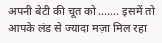अपनी बेटी की चूत को ……. इसमें तो आपके लंड से ज्यादा मज़ा मिल रहा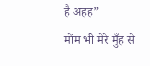है अहह”
मोंम भी मेरे मुँह से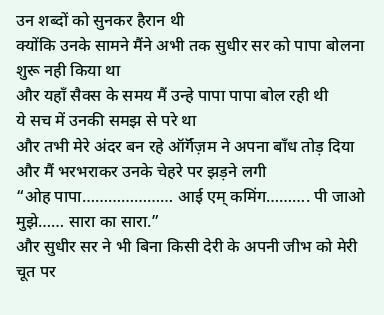उन शब्दों को सुनकर हैरान थी
क्योंकि उनके सामने मैंने अभी तक सुधीर सर को पापा बोलना शुरू नही किया था
और यहाँ सैक्स के समय मैं उन्हे पापा पापा बोल रही थी
ये सच में उनकी समझ से परे था
और तभी मेरे अंदर बन रहे ऑर्गॅज़म ने अपना बाँध तोड़ दिया और मैं भरभराकर उनके चेहरे पर झड़ने लगी
“ओह पापा………………… आई एम् कमिंग………. पी जाओ मुझे…… सारा का सारा.”
और सुधीर सर ने भी बिना किसी देरी के अपनी जीभ को मेरी चूत पर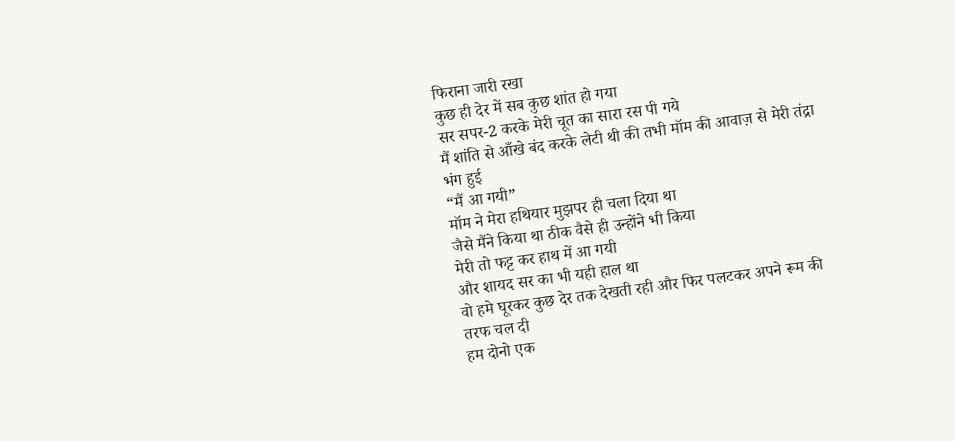फिराना जारी रखा
कुछ ही देर में सब कुछ शांत हो गया
सर सपर-2 करके मेरी चूत का सारा रस पी गये
मैं शांति से आँखे बंद करके लेटी थी की तभी मॉम की आवाज़ से मेरी तंद्रा भंग हुई
“मैं आ गयी”
मॉम ने मेरा हथियार मुझपर ही चला दिया था
जैसे मैंने किया था ठीक वैसे ही उन्होंने भी किया
मेरी तो फट्ट कर हाथ में आ गयी
और शायद सर का भी यही हाल था
वो हमे घूरकर कुछ देर तक देखती रही और फिर पलटकर अपने रूम की तरफ चल दी
हम दोनो एक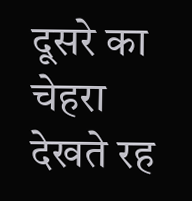दूसरे का चेहरा देखते रह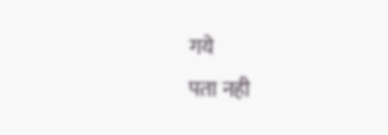गये
पता नही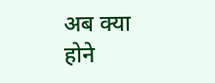अब क्या होने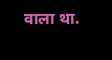वाला था.